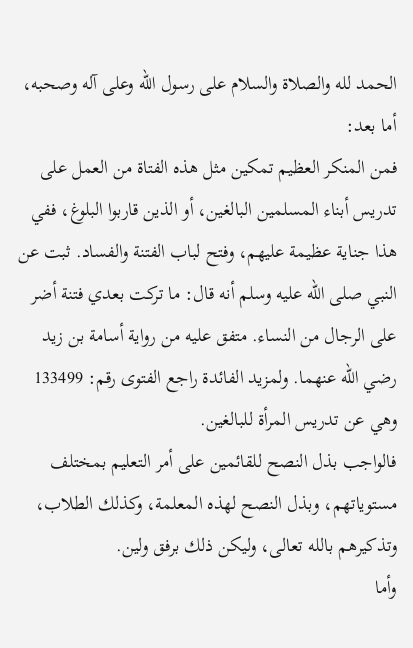الحمد لله والصلاة والسلام على رسول الله وعلى آله وصحبه، أما بعد:
فمن المنكر العظيم تمكين مثل هذه الفتاة من العمل على تدريس أبناء المسلمين البالغين، أو الذين قاربوا البلوغ، ففي هذا جناية عظيمة عليهم، وفتح لباب الفتنة والفساد. ثبت عن النبي صلى الله عليه وسلم أنه قال: ما تركت بعدي فتنة أضر على الرجال من النساء. متفق عليه من رواية أسامة بن زيد رضي الله عنهما. ولمزيد الفائدة راجع الفتوى رقم: 133499 وهي عن تدريس المرأة للبالغين.
فالواجب بذل النصح للقائمين على أمر التعليم بمختلف مستوياتهم، وبذل النصح لهذه المعلمة، وكذلك الطلاب، وتذكيرهم بالله تعالى، وليكن ذلك برفق ولين.
وأما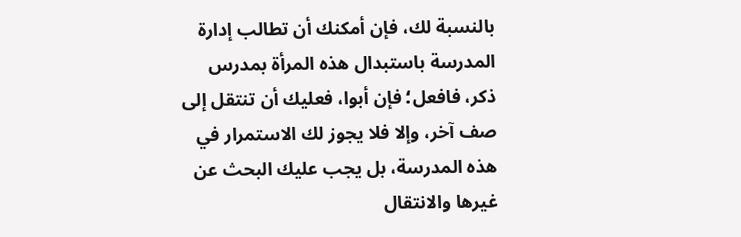بالنسبة لك، فإن أمكنك أن تطالب إدارة المدرسة باستبدال هذه المرأة بمدرس ذكر، فافعل؛ فإن أبوا، فعليك أن تنتقل إلى صف آخر، وإلا فلا يجوز لك الاستمرار في هذه المدرسة، بل يجب عليك البحث عن غيرها والانتقال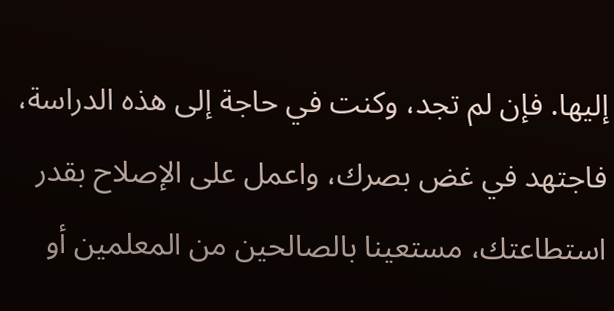إليها. فإن لم تجد، وكنت في حاجة إلى هذه الدراسة، فاجتهد في غض بصرك، واعمل على الإصلاح بقدر استطاعتك، مستعينا بالصالحين من المعلمين أو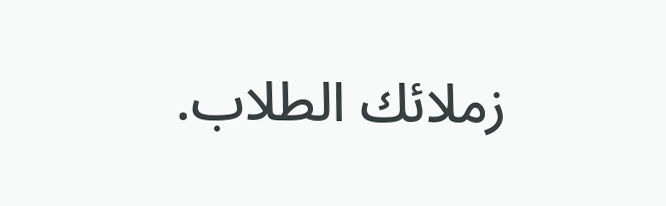زملائك الطلاب.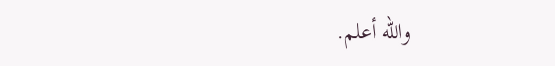والله أعلم.